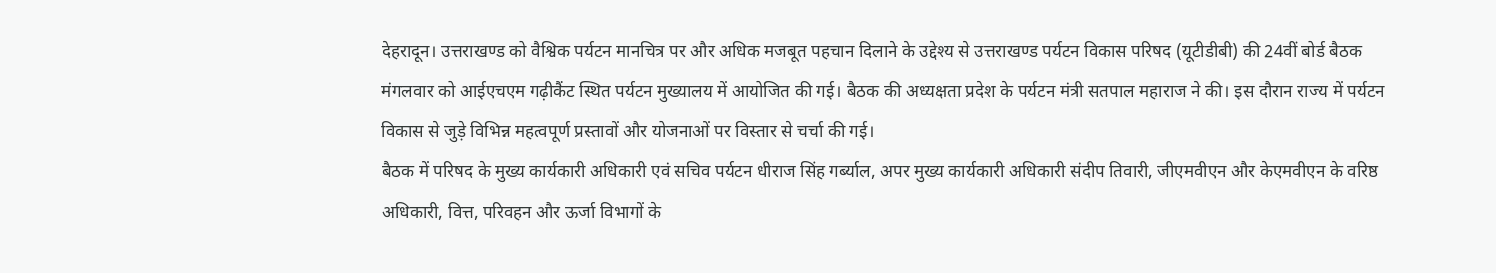देहरादून। उत्तराखण्ड को वैश्विक पर्यटन मानचित्र पर और अधिक मजबूत पहचान दिलाने के उद्देश्य से उत्तराखण्ड पर्यटन विकास परिषद (यूटीडीबी) की 24वीं बोर्ड बैठक मंगलवार को आईएचएम गढ़ीकैंट स्थित पर्यटन मुख्यालय में आयोजित की गई। बैठक की अध्यक्षता प्रदेश के पर्यटन मंत्री सतपाल महाराज ने की। इस दौरान राज्य में पर्यटन विकास से जुड़े विभिन्न महत्वपूर्ण प्रस्तावों और योजनाओं पर विस्तार से चर्चा की गई।
बैठक में परिषद के मुख्य कार्यकारी अधिकारी एवं सचिव पर्यटन धीराज सिंह गर्ब्याल, अपर मुख्य कार्यकारी अधिकारी संदीप तिवारी, जीएमवीएन और केएमवीएन के वरिष्ठ अधिकारी, वित्त, परिवहन और ऊर्जा विभागों के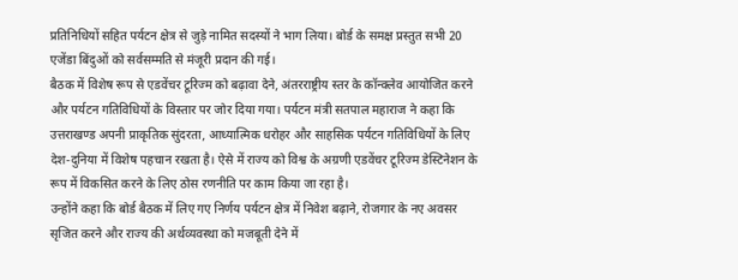प्रतिनिधियों सहित पर्यटन क्षेत्र से जुड़े नामित सदस्यों ने भाग लिया। बोर्ड के समक्ष प्रस्तुत सभी 20 एजेंडा बिंदुओं को सर्वसम्मति से मंजूरी प्रदान की गई।
बैठक में विशेष रूप से एडवेंचर टूरिज्म को बढ़ावा देने, अंतरराष्ट्रीय स्तर के कॉन्क्लेव आयोजित करने और पर्यटन गतिविधियों के विस्तार पर जोर दिया गया। पर्यटन मंत्री सतपाल महाराज ने कहा कि उत्तराखण्ड अपनी प्राकृतिक सुंदरता, आध्यात्मिक धरोहर और साहसिक पर्यटन गतिविधियों के लिए देश-दुनिया में विशेष पहचान रखता है। ऐसे में राज्य को विश्व के अग्रणी एडवेंचर टूरिज्म डेस्टिनेशन के रूप में विकसित करने के लिए ठोस रणनीति पर काम किया जा रहा है।
उन्होंने कहा कि बोर्ड बैठक में लिए गए निर्णय पर्यटन क्षेत्र में निवेश बढ़ाने, रोजगार के नए अवसर सृजित करने और राज्य की अर्थव्यवस्था को मजबूती देने में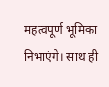महत्वपूर्ण भूमिका निभाएंगे। साथ ही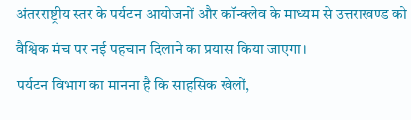अंतरराष्ट्रीय स्तर के पर्यटन आयोजनों और कॉन्क्लेव के माध्यम से उत्तराखण्ड को वैश्विक मंच पर नई पहचान दिलाने का प्रयास किया जाएगा।
पर्यटन विभाग का मानना है कि साहसिक खेलों,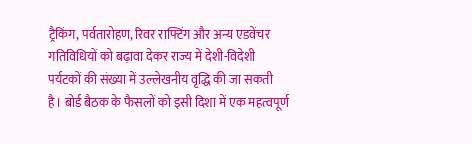ट्रैकिंग, पर्वतारोहण, रिवर राफ्टिंग और अन्य एडवेंचर गतिविधियों को बढ़ावा देकर राज्य में देशी-विदेशी पर्यटकों की संख्या में उल्लेखनीय वृद्धि की जा सकती है। बोर्ड बैठक के फैसलों को इसी दिशा में एक महत्वपूर्ण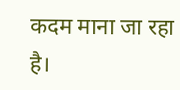कदम माना जा रहा है।